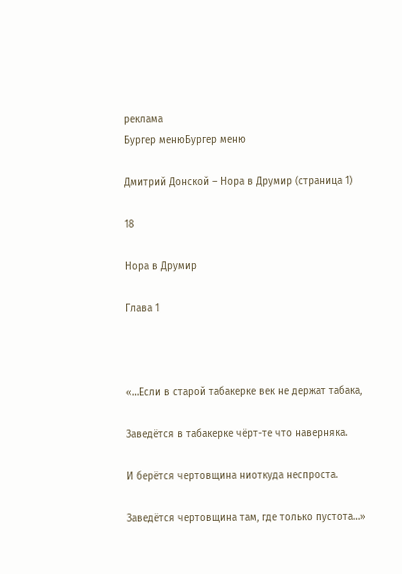реклама
Бургер менюБургер меню

Дмитрий Донской – Нора в Друмир (страница 1)

18

Нора в Друмир

Глава 1



«…Если в старой табакерке век не держат табака,

Заведётся в табакерке чёрт-те что наверняка.

И берётся чертовщина ниоткуда неспроста.

Заведётся чертовщина там, где только пустота…»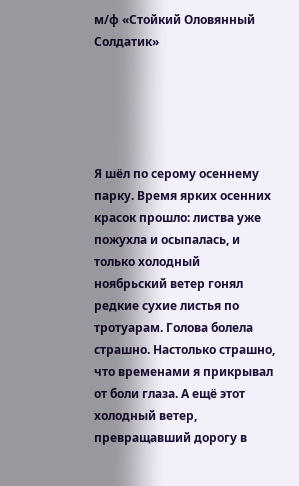м/ф «Стойкий Оловянный Солдатик»





Я шёл по серому осеннему парку. Время ярких осенних красок прошло: листва уже пожухла и осыпалась, и только холодный ноябрьский ветер гонял редкие сухие листья по тротуарам. Голова болела страшно. Настолько страшно, что временами я прикрывал от боли глаза. А ещё этот холодный ветер, превращавший дорогу в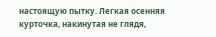настоящую пытку. Легкая осенняя курточка, накинутая не глядя,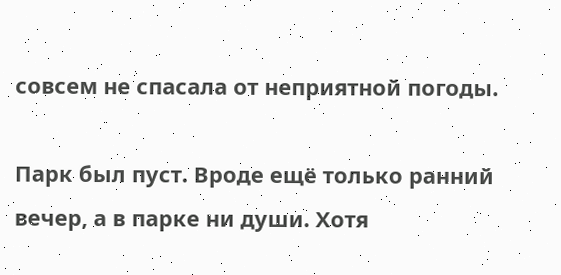совсем не спасала от неприятной погоды.

Парк был пуст. Вроде ещё только ранний вечер, а в парке ни души. Хотя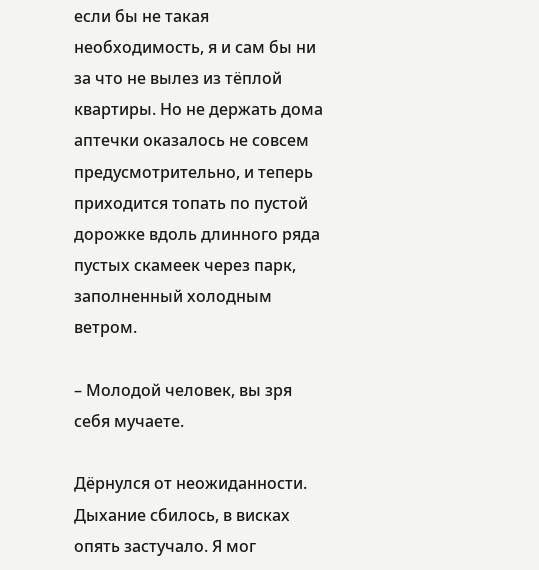если бы не такая необходимость, я и сам бы ни за что не вылез из тёплой квартиры. Но не держать дома аптечки оказалось не совсем предусмотрительно, и теперь приходится топать по пустой дорожке вдоль длинного ряда пустых скамеек через парк, заполненный холодным ветром.

– Молодой человек, вы зря себя мучаете.

Дёрнулся от неожиданности. Дыхание сбилось, в висках опять застучало. Я мог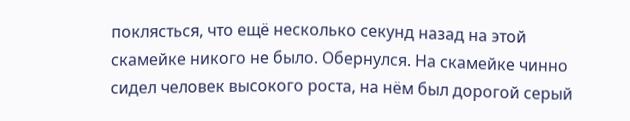поклясться, что ещё несколько секунд назад на этой скамейке никого не было. Обернулся. На скамейке чинно сидел человек высокого роста, на нём был дорогой серый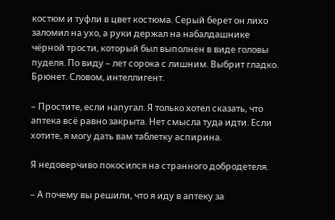костюм и туфли в цвет костюма. Серый берет он лихо заломил на ухо, а руки держал на набалдашнике чёрной трости, который был выполнен в виде головы пуделя. По виду – лет сорока с лишним. Выбрит гладко. Брюнет. Словом, интеллигент.

– Простите, если напугал. Я только хотел сказать, что аптека всё равно закрыта. Нет смысла туда идти. Если хотите, я могу дать вам таблетку аспирина.

Я недоверчиво покосился на странного добродетеля.

– А почему вы решили, что я иду в аптеку за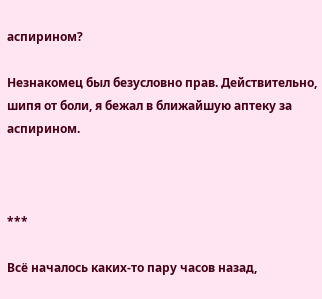аспирином?

Незнакомец был безусловно прав. Действительно, шипя от боли, я бежал в ближайшую аптеку за аспирином.



***

Всё началось каких-то пару часов назад,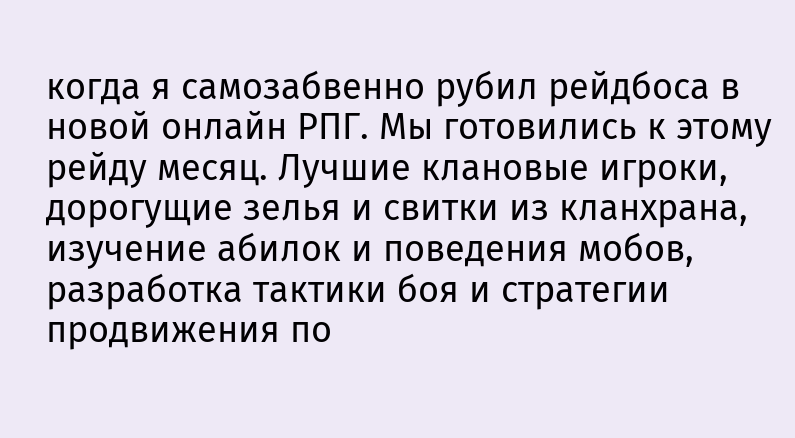когда я самозабвенно рубил рейдбоса в новой онлайн РПГ. Мы готовились к этому рейду месяц. Лучшие клановые игроки, дорогущие зелья и свитки из кланхрана, изучение абилок и поведения мобов, разработка тактики боя и стратегии продвижения по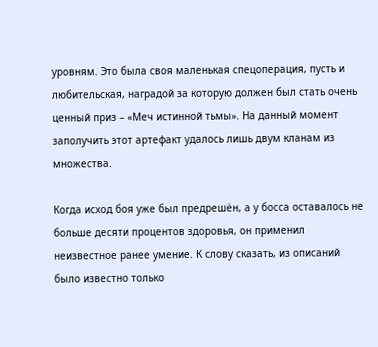уровням. Это была своя маленькая спецоперация, пусть и любительская, наградой за которую должен был стать очень ценный приз – «Меч истинной тьмы». На данный момент заполучить этот артефакт удалось лишь двум кланам из множества.

Когда исход боя уже был предрешён, а у босса оставалось не больше десяти процентов здоровья, он применил неизвестное ранее умение. К слову сказать, из описаний было известно только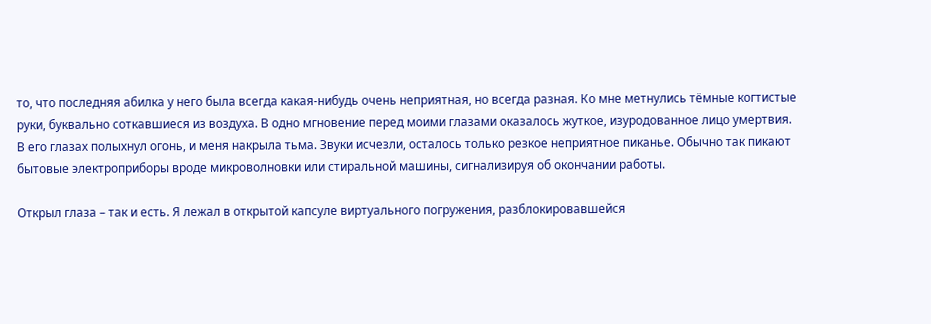то, что последняя абилка у него была всегда какая-нибудь очень неприятная, но всегда разная. Ко мне метнулись тёмные когтистые руки, буквально соткавшиеся из воздуха. В одно мгновение перед моими глазами оказалось жуткое, изуродованное лицо умертвия. В его глазах полыхнул огонь, и меня накрыла тьма. Звуки исчезли, осталось только резкое неприятное пиканье. Обычно так пикают бытовые электроприборы вроде микроволновки или стиральной машины, сигнализируя об окончании работы.

Открыл глаза – так и есть. Я лежал в открытой капсуле виртуального погружения, разблокировавшейся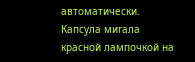автоматически. Капсула мигала красной лампочкой на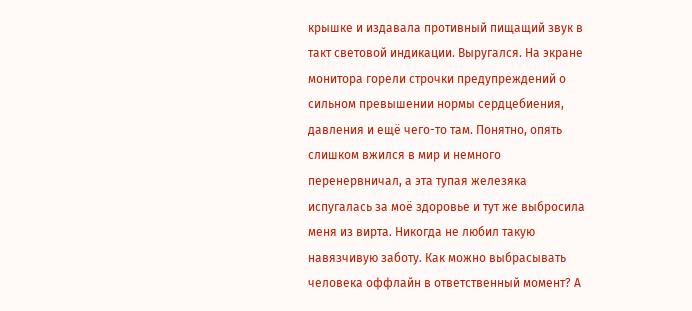крышке и издавала противный пищащий звук в такт световой индикации. Выругался. На экране монитора горели строчки предупреждений о сильном превышении нормы сердцебиения, давления и ещё чего-то там. Понятно, опять слишком вжился в мир и немного перенервничал, а эта тупая железяка испугалась за моё здоровье и тут же выбросила меня из вирта. Никогда не любил такую навязчивую заботу. Как можно выбрасывать человека оффлайн в ответственный момент? А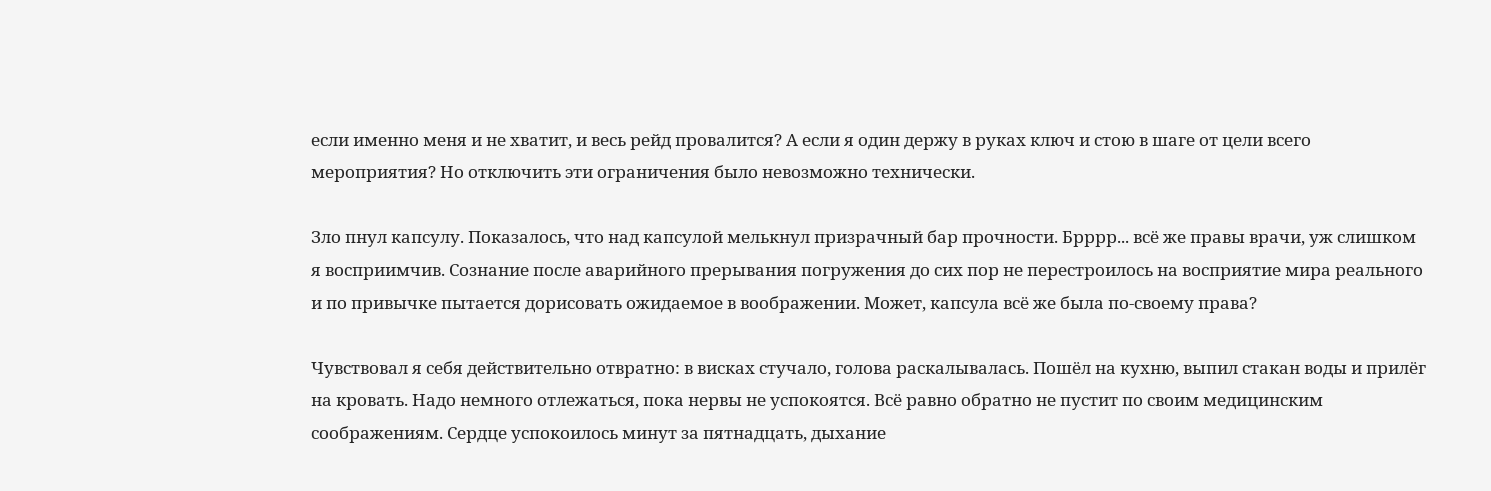если именно меня и не хватит, и весь рейд провалится? А если я один держу в руках ключ и стою в шаге от цели всего мероприятия? Но отключить эти ограничения было невозможно технически.

Зло пнул капсулу. Показалось, что над капсулой мелькнул призрачный бар прочности. Брррр... всё же правы врачи, уж слишком я восприимчив. Сознание после аварийного прерывания погружения до сих пор не перестроилось на восприятие мира реального и по привычке пытается дорисовать ожидаемое в воображении. Может, капсула всё же была по-своему права?

Чувствовал я себя действительно отвратно: в висках стучало, голова раскалывалась. Пошёл на кухню, выпил стакан воды и прилёг на кровать. Надо немного отлежаться, пока нервы не успокоятся. Всё равно обратно не пустит по своим медицинским соображениям. Сердце успокоилось минут за пятнадцать, дыхание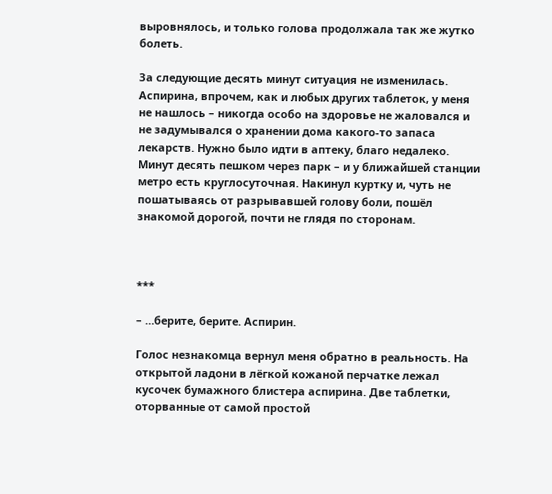выровнялось, и только голова продолжала так же жутко болеть.

За следующие десять минут ситуация не изменилась. Аспирина, впрочем, как и любых других таблеток, у меня не нашлось – никогда особо на здоровье не жаловался и не задумывался о хранении дома какого-то запаса лекарств. Нужно было идти в аптеку, благо недалеко. Минут десять пешком через парк – и у ближайшей станции метро есть круглосуточная. Накинул куртку и, чуть не пошатываясь от разрывавшей голову боли, пошёл знакомой дорогой, почти не глядя по сторонам.



***

– …берите, берите. Аспирин.

Голос незнакомца вернул меня обратно в реальность. На открытой ладони в лёгкой кожаной перчатке лежал кусочек бумажного блистера аспирина. Две таблетки, оторванные от самой простой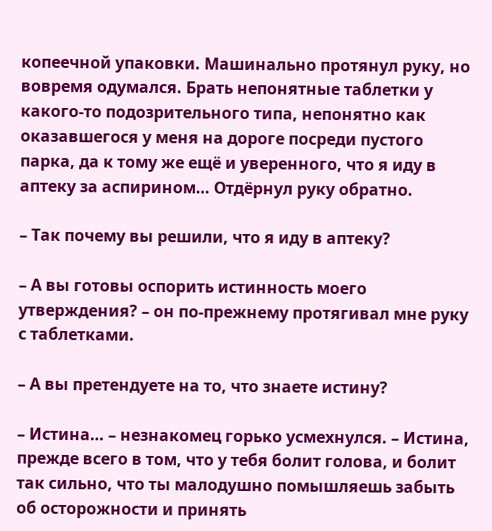копеечной упаковки. Машинально протянул руку, но вовремя одумался. Брать непонятные таблетки у какого-то подозрительного типа, непонятно как оказавшегося у меня на дороге посреди пустого парка, да к тому же ещё и уверенного, что я иду в аптеку за аспирином… Отдёрнул руку обратно.

– Так почему вы решили, что я иду в аптеку?

– А вы готовы оспорить истинность моего утверждения? – он по-прежнему протягивал мне руку с таблетками.

– А вы претендуете на то, что знаете истину?

– Истина… – незнакомец горько усмехнулся. – Истина, прежде всего в том, что у тебя болит голова, и болит так сильно, что ты малодушно помышляешь забыть об осторожности и принять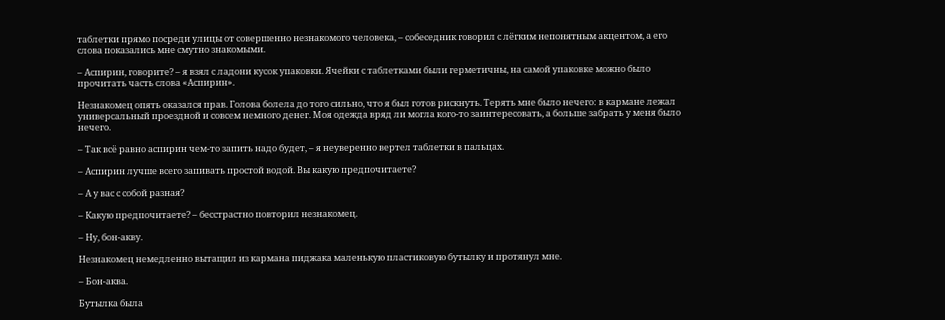таблетки прямо посреди улицы от совершенно незнакомого человека, – собеседник говорил с лёгким непонятным акцентом, а его слова показались мне смутно знакомыми.

– Аспирин, говорите? – я взял с ладони кусок упаковки. Ячейки с таблетками были герметичны, на самой упаковке можно было прочитать часть слова «Аспирин».

Незнакомец опять оказался прав. Голова болела до того сильно, что я был готов рискнуть. Терять мне было нечего: в кармане лежал универсальный проездной и совсем немного денег. Моя одежда вряд ли могла кого-то заинтересовать, а больше забрать у меня было нечего.

– Так всё равно аспирин чем-то запить надо будет, – я неуверенно вертел таблетки в пальцах.

– Аспирин лучше всего запивать простой водой. Вы какую предпочитаете?

– А у вас с собой разная?

– Какую предпочитаете? – бесстрастно повторил незнакомец.

– Ну, бон-акву.

Незнакомец немедленно вытащил из кармана пиджака маленькую пластиковую бутылку и протянул мне.

– Бон-аква.

Бутылка была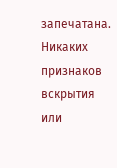запечатана. Никаких признаков вскрытия или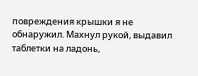повреждения крышки я не обнаружил. Махнул рукой, выдавил таблетки на ладонь,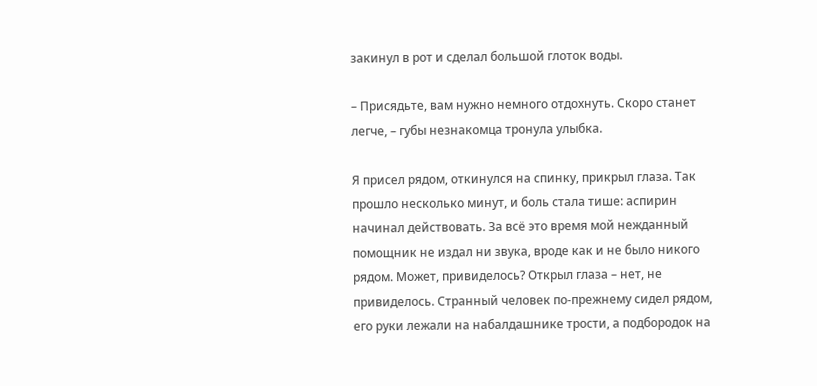закинул в рот и сделал большой глоток воды.

– Присядьте, вам нужно немного отдохнуть. Скоро станет легче, – губы незнакомца тронула улыбка.

Я присел рядом, откинулся на спинку, прикрыл глаза. Так прошло несколько минут, и боль стала тише: аспирин начинал действовать. За всё это время мой нежданный помощник не издал ни звука, вроде как и не было никого рядом. Может, привиделось? Открыл глаза – нет, не привиделось. Странный человек по-прежнему сидел рядом, его руки лежали на набалдашнике трости, а подбородок на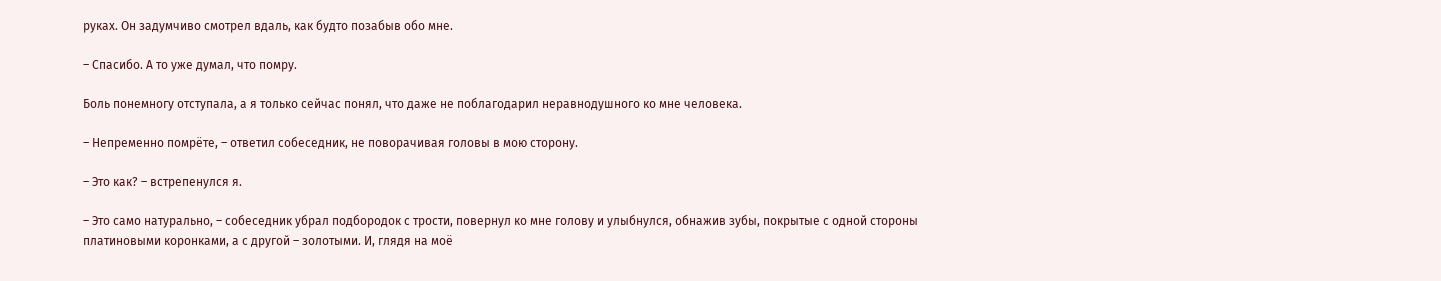руках. Он задумчиво смотрел вдаль, как будто позабыв обо мне.

– Спасибо. А то уже думал, что помру.

Боль понемногу отступала, а я только сейчас понял, что даже не поблагодарил неравнодушного ко мне человека.

– Непременно помрёте, – ответил собеседник, не поворачивая головы в мою сторону.

– Это как? – встрепенулся я.

– Это само натурально, – собеседник убрал подбородок с трости, повернул ко мне голову и улыбнулся, обнажив зубы, покрытые с одной стороны платиновыми коронками, а с другой – золотыми. И, глядя на моё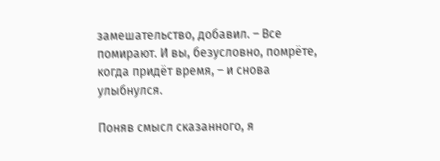замешательство, добавил. – Все помирают. И вы, безусловно, помрёте, когда придёт время, – и снова улыбнулся.

Поняв смысл сказанного, я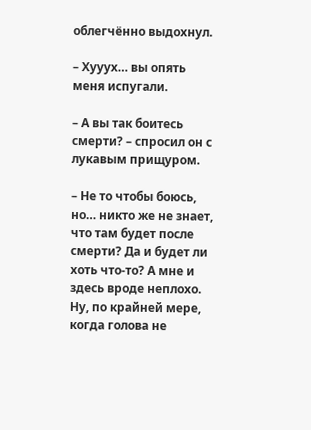облегчённо выдохнул.

– Хууух… вы опять меня испугали.

– А вы так боитесь смерти? – спросил он с лукавым прищуром.

– Не то чтобы боюсь, но… никто же не знает, что там будет после смерти? Да и будет ли хоть что-то? А мне и здесь вроде неплохо. Ну, по крайней мере, когда голова не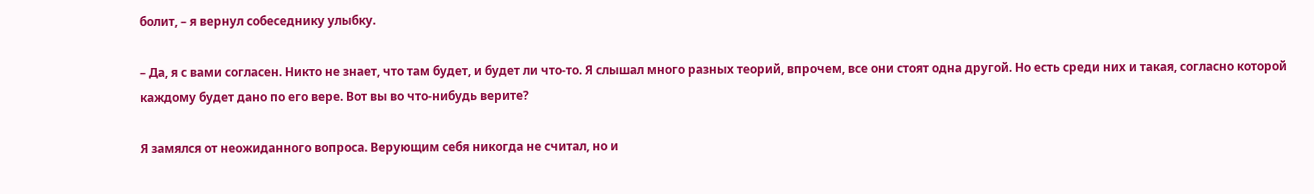болит, – я вернул собеседнику улыбку.

– Да, я с вами согласен. Никто не знает, что там будет, и будет ли что-то. Я слышал много разных теорий, впрочем, все они стоят одна другой. Но есть среди них и такая, согласно которой каждому будет дано по его вере. Вот вы во что-нибудь верите?

Я замялся от неожиданного вопроса. Верующим себя никогда не считал, но и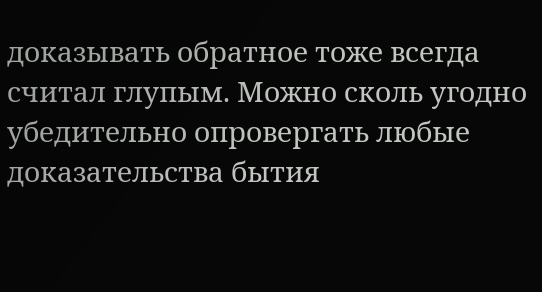доказывать обратное тоже всегда считал глупым. Можно сколь угодно убедительно опровергать любые доказательства бытия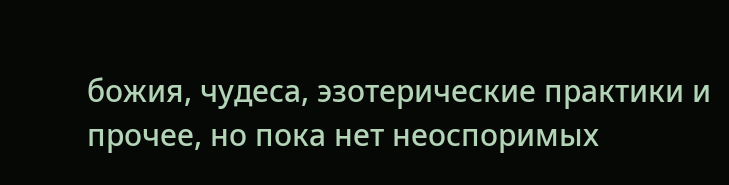божия, чудеса, эзотерические практики и прочее, но пока нет неоспоримых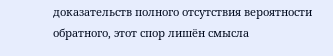доказательств полного отсутствия вероятности обратного, этот спор лишён смысла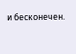и бесконечен.